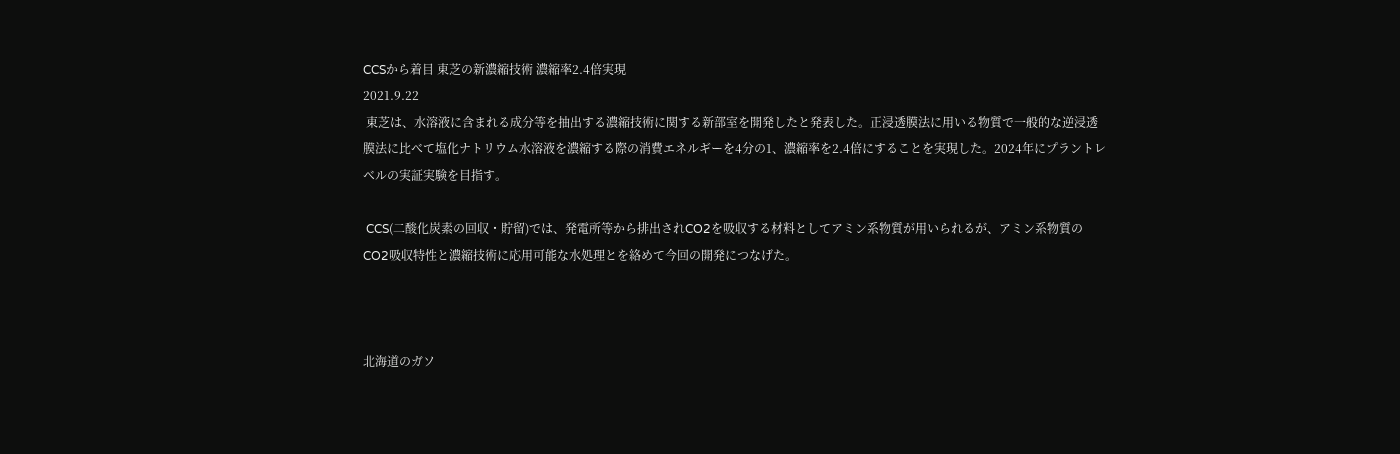CCSから着目 東芝の新濃縮技術 濃縮率2.4倍実現
2021.9.22
 東芝は、水溶液に含まれる成分等を抽出する濃縮技術に関する新部室を開発したと発表した。正浸透膜法に用いる物質で一般的な逆浸透膜法に比べて塩化ナトリウム水溶液を濃縮する際の消費エネルギーを4分の1、濃縮率を2.4倍にすることを実現した。2024年にプラントレベルの実証実験を目指す。

 CCS(二酸化炭素の回収・貯留)では、発電所等から排出されCO2を吸収する材料としてアミン系物質が用いられるが、アミン系物質のCO2吸収特性と濃縮技術に応用可能な水処理とを絡めて今回の開発につなげた。



北海道のガソ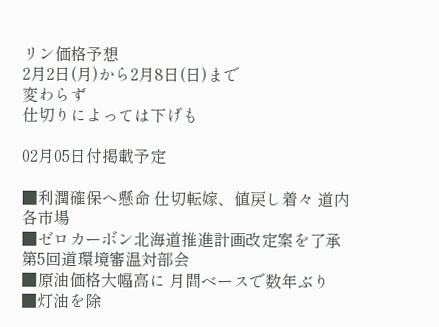リン価格予想
2月2日(月)から2月8日(日)まで
変わらず
仕切りによっては下げも

02月05日付掲載予定

■利潤確保へ懸命 仕切転嫁、値戻し着々 道内各市場
■ゼロカーボン北海道推進計画改定案を了承 第5回道環境審温対部会
■原油価格大幅高に 月間ベースで数年ぶり
■灯油を除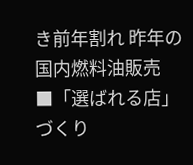き前年割れ 昨年の国内燃料油販売
■「選ばれる店」づくり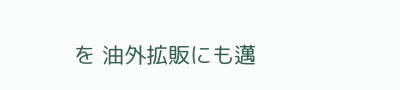を 油外拡販にも邁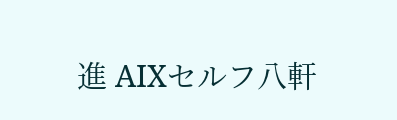進 AIXセルフ八軒